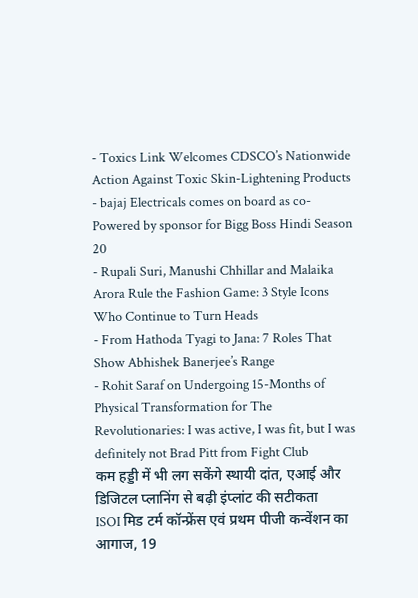- Toxics Link Welcomes CDSCO’s Nationwide Action Against Toxic Skin-Lightening Products
- bajaj Electricals comes on board as co-Powered by sponsor for Bigg Boss Hindi Season 20
- Rupali Suri, Manushi Chhillar and Malaika Arora Rule the Fashion Game: 3 Style Icons Who Continue to Turn Heads
- From Hathoda Tyagi to Jana: 7 Roles That Show Abhishek Banerjee’s Range
- Rohit Saraf on Undergoing 15-Months of Physical Transformation for The Revolutionaries: I was active, I was fit, but I was definitely not Brad Pitt from Fight Club
कम हड्डी में भी लग सकेंगे स्थायी दांत, एआई और डिजिटल प्लानिंग से बढ़ी इंप्लांट की सटीकता
ISOI मिड टर्म कॉन्फ्रेंस एवं प्रथम पीजी कन्वेंशन का आगाज, 19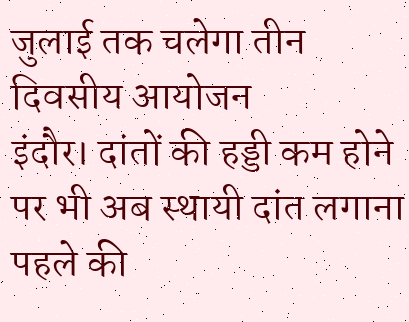जुलाई तक चलेगा तीन दिवसीय आयोजन
इंदौर। दांतों की हड्डी कम होने पर भी अब स्थायी दांत लगाना पहले की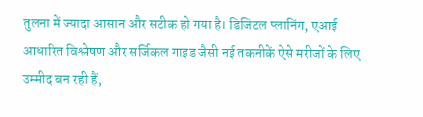तुलना में ज्यादा आसान और सटीक हो गया है। डिजिटल प्लानिंग, एआई आधारित विश्लेषण और सर्जिकल गाइड जैसी नई तकनीकें ऐसे मरीजों के लिए उम्मीद बन रही हैं,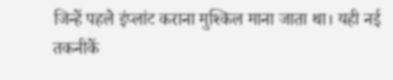जिन्हें पहले इंप्लांट कराना मुश्किल माना जाता था। यही नई तकनीकें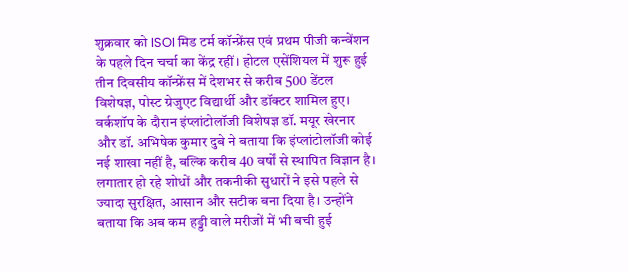शुक्रवार को ISOI मिड टर्म कॉन्फ्रेंस एवं प्रथम पीजी कन्वेंशन के पहले दिन चर्चा का केंद्र रहीं। होटल एसेंशियल में शुरू हुई तीन दिवसीय कॉन्फ्रेंस में देशभर से करीब 500 डेंटल विशेषज्ञ, पोस्ट ग्रेजुएट विद्यार्थी और डॉक्टर शामिल हुए।
वर्कशॉप के दौरान इंप्लांटोलॉजी विशेषज्ञ डॉ. मयूर खेरनार और डॉ. अभिषेक कुमार दुबे ने बताया कि इंप्लांटोलॉजी कोई नई शाखा नहीं है, बल्कि करीब 40 वर्षों से स्थापित विज्ञान है। लगातार हो रहे शोधों और तकनीकी सुधारों ने इसे पहले से ज्यादा सुरक्षित, आसान और सटीक बना दिया है। उन्होंने बताया कि अब कम हड्डी वाले मरीजों में भी बची हुई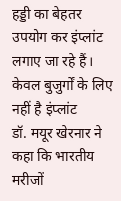हड्डी का बेहतर उपयोग कर इंप्लांट लगाए जा रहे हैं।
केवल बुजुर्गों के लिए नहीं है इंप्लांट
डॉ. मयूर खेरनार ने कहा कि भारतीय मरीजों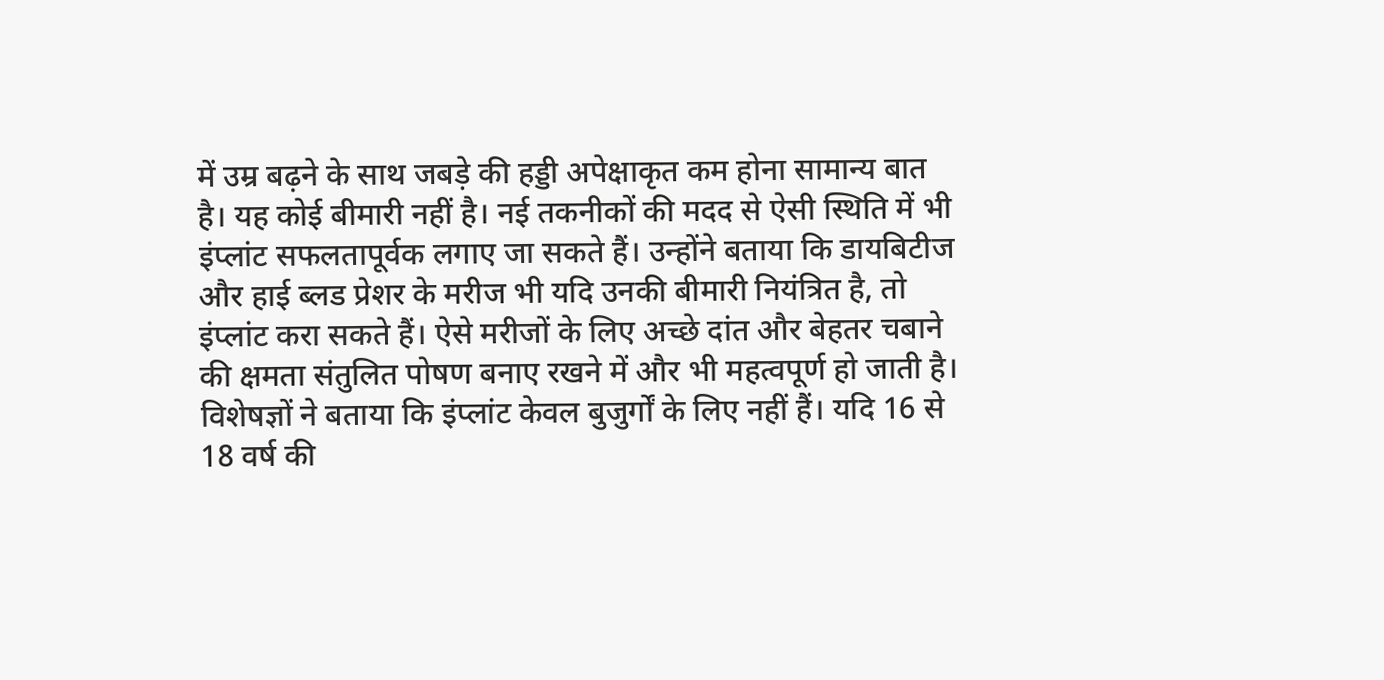में उम्र बढ़ने के साथ जबड़े की हड्डी अपेक्षाकृत कम होना सामान्य बात है। यह कोई बीमारी नहीं है। नई तकनीकों की मदद से ऐसी स्थिति में भी इंप्लांट सफलतापूर्वक लगाए जा सकते हैं। उन्होंने बताया कि डायबिटीज और हाई ब्लड प्रेशर के मरीज भी यदि उनकी बीमारी नियंत्रित है, तो इंप्लांट करा सकते हैं। ऐसे मरीजों के लिए अच्छे दांत और बेहतर चबाने की क्षमता संतुलित पोषण बनाए रखने में और भी महत्वपूर्ण हो जाती है।
विशेषज्ञों ने बताया कि इंप्लांट केवल बुजुर्गों के लिए नहीं हैं। यदि 16 से 18 वर्ष की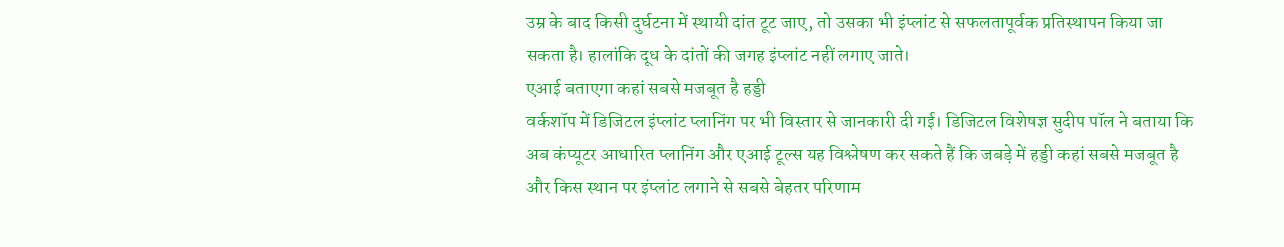उम्र के बाद किसी दुर्घटना में स्थायी दांत टूट जाए, तो उसका भी इंप्लांट से सफलतापूर्वक प्रतिस्थापन किया जा सकता है। हालांकि दूध के दांतों की जगह इंप्लांट नहीं लगाए जाते।
एआई बताएगा कहां सबसे मजबूत है हड्डी
वर्कशॉप में डिजिटल इंप्लांट प्लानिंग पर भी विस्तार से जानकारी दी गई। डिजिटल विशेषज्ञ सुदीप पॉल ने बताया कि अब कंप्यूटर आधारित प्लानिंग और एआई टूल्स यह विश्लेषण कर सकते हैं कि जबड़े में हड्डी कहां सबसे मजबूत है और किस स्थान पर इंप्लांट लगाने से सबसे बेहतर परिणाम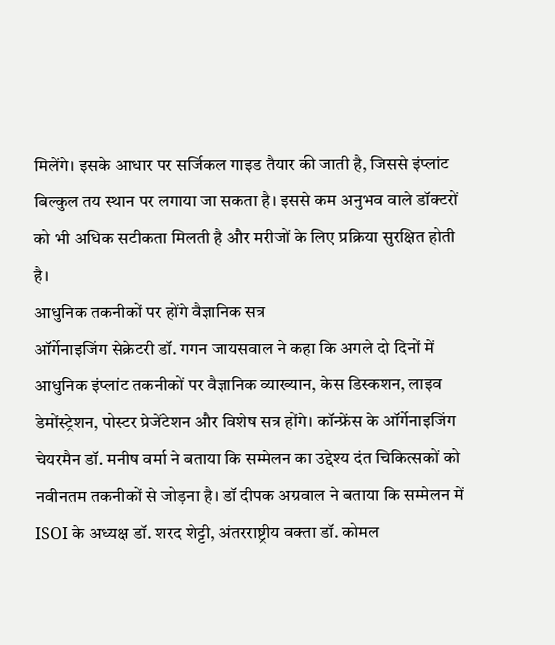मिलेंगे। इसके आधार पर सर्जिकल गाइड तैयार की जाती है, जिससे इंप्लांट बिल्कुल तय स्थान पर लगाया जा सकता है। इससे कम अनुभव वाले डॉक्टरों को भी अधिक सटीकता मिलती है और मरीजों के लिए प्रक्रिया सुरक्षित होती है।
आधुनिक तकनीकों पर होंगे वैज्ञानिक सत्र
ऑर्गेनाइजिंग सेक्रेटरी डॉ. गगन जायसवाल ने कहा कि अगले दो दिनों में आधुनिक इंप्लांट तकनीकों पर वैज्ञानिक व्याख्यान, केस डिस्कशन, लाइव डेमोंस्ट्रेशन, पोस्टर प्रेजेंटेशन और विशेष सत्र होंगे। कॉन्फ्रेंस के ऑर्गेनाइजिंग चेयरमैन डॉ. मनीष वर्मा ने बताया कि सम्मेलन का उद्देश्य दंत चिकित्सकों को नवीनतम तकनीकों से जोड़ना है। डॉ दीपक अग्रवाल ने बताया कि सम्मेलन में ISOI के अध्यक्ष डॉ. शरद शेट्टी, अंतरराष्ट्रीय वक्ता डॉ. कोमल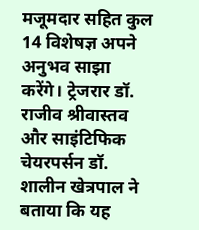मजूमदार सहित कुल 14 विशेषज्ञ अपने अनुभव साझा करेंगे। ट्रेजरार डॉ. राजीव श्रीवास्तव और साइंटिफिक चेयरपर्सन डॉ. शालीन खेत्रपाल ने बताया कि यह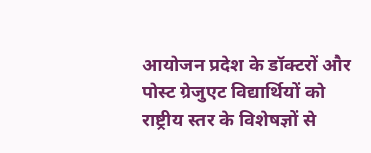आयोजन प्रदेश के डॉक्टरों और पोस्ट ग्रेजुएट विद्यार्थियों को राष्ट्रीय स्तर के विशेषज्ञों से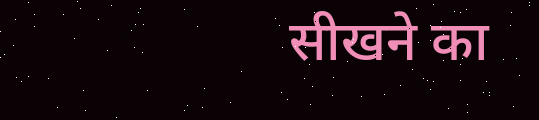सीखने का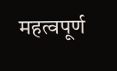महत्वपूर्ण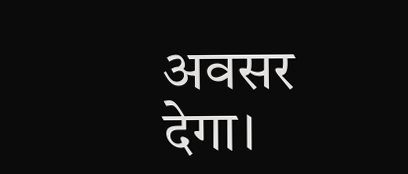अवसर देगा।